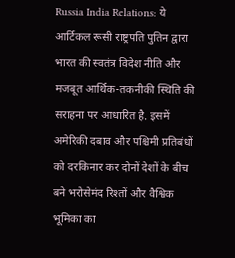Russia India Relations: ये आर्टिकल रूसी राष्ट्रपति पुतिन द्वारा भारत की स्वतंत्र विदेश नीति और मजबूत आर्थिक-तकनीकी स्थिति की सराहना पर आधारित है. इसमें अमेरिकी दबाव और पश्चिमी प्रतिबंधों को दरकिनार कर दोनों देशों के बीच बने भरोसेमंद रिश्तों और वैश्विक भूमिका का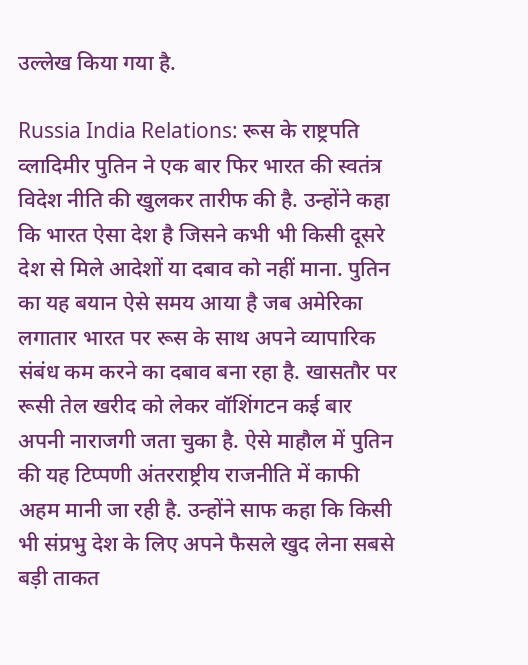उल्लेख किया गया है.

Russia India Relations: रूस के राष्ट्रपति व्लादिमीर पुतिन ने एक बार फिर भारत की स्वतंत्र विदेश नीति की खुलकर तारीफ की है. उन्होंने कहा कि भारत ऐसा देश है जिसने कभी भी किसी दूसरे देश से मिले आदेशों या दबाव को नहीं माना. पुतिन का यह बयान ऐसे समय आया है जब अमेरिका लगातार भारत पर रूस के साथ अपने व्यापारिक संबंध कम करने का दबाव बना रहा है. खासतौर पर रूसी तेल खरीद को लेकर वॉशिंगटन कई बार अपनी नाराजगी जता चुका है. ऐसे माहौल में पुतिन की यह टिप्पणी अंतरराष्ट्रीय राजनीति में काफी अहम मानी जा रही है. उन्होंने साफ कहा कि किसी भी संप्रभु देश के लिए अपने फैसले खुद लेना सबसे बड़ी ताकत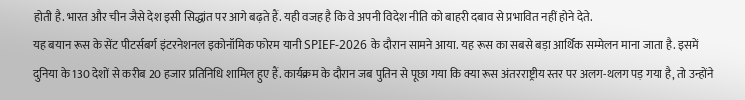होती है. भारत और चीन जैसे देश इसी सिद्धांत पर आगे बढ़ते हैं. यही वजह है कि वे अपनी विदेश नीति को बाहरी दबाव से प्रभावित नहीं होने देते.
यह बयान रूस के सेंट पीटर्सबर्ग इंटरनेशनल इकोनॉमिक फोरम यानी SPIEF-2026 के दौरान सामने आया. यह रूस का सबसे बड़ा आर्थिक सम्मेलन माना जाता है. इसमें दुनिया के 130 देशों से करीब 20 हजार प्रतिनिधि शामिल हुए हैं. कार्यक्रम के दौरान जब पुतिन से पूछा गया कि क्या रूस अंतरराष्ट्रीय स्तर पर अलग-थलग पड़ गया है, तो उन्होंने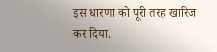इस धारणा को पूरी तरह खारिज कर दिया.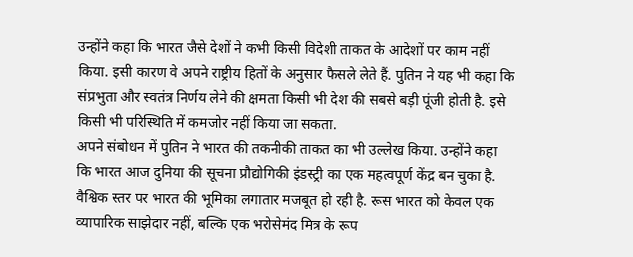उन्होंने कहा कि भारत जैसे देशों ने कभी किसी विदेशी ताकत के आदेशों पर काम नहीं किया. इसी कारण वे अपने राष्ट्रीय हितों के अनुसार फैसले लेते हैं. पुतिन ने यह भी कहा कि संप्रभुता और स्वतंत्र निर्णय लेने की क्षमता किसी भी देश की सबसे बड़ी पूंजी होती है. इसे किसी भी परिस्थिति में कमजोर नहीं किया जा सकता.
अपने संबोधन में पुतिन ने भारत की तकनीकी ताकत का भी उल्लेख किया. उन्होंने कहा कि भारत आज दुनिया की सूचना प्रौद्योगिकी इंडस्ट्री का एक महत्वपूर्ण केंद्र बन चुका है. वैश्विक स्तर पर भारत की भूमिका लगातार मजबूत हो रही है. रूस भारत को केवल एक व्यापारिक साझेदार नहीं, बल्कि एक भरोसेमंद मित्र के रूप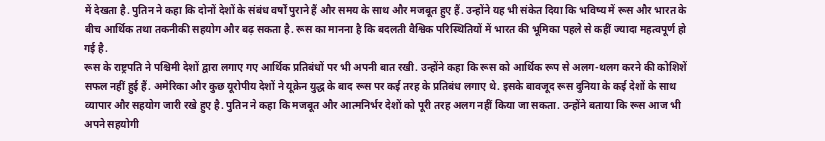में देखता है. पुतिन ने कहा कि दोनों देशों के संबंध वर्षों पुराने हैं और समय के साथ और मजबूत हुए हैं. उन्होंने यह भी संकेत दिया कि भविष्य में रूस और भारत के बीच आर्थिक तथा तकनीकी सहयोग और बढ़ सकता है. रूस का मानना है कि बदलती वैश्विक परिस्थितियों में भारत की भूमिका पहले से कहीं ज्यादा महत्वपूर्ण हो गई है.
रूस के राष्ट्रपति ने पश्चिमी देशों द्वारा लगाए गए आर्थिक प्रतिबंधों पर भी अपनी बात रखी. उन्होंने कहा कि रूस को आर्थिक रूप से अलग-थलग करने की कोशिशें सफल नहीं हुई हैं. अमेरिका और कुछ यूरोपीय देशों ने यूक्रेन युद्ध के बाद रूस पर कई तरह के प्रतिबंध लगाए थे. इसके बावजूद रूस दुनिया के कई देशों के साथ व्यापार और सहयोग जारी रखे हुए है. पुतिन ने कहा कि मजबूत और आत्मनिर्भर देशों को पूरी तरह अलग नहीं किया जा सकता. उन्होंने बताया कि रूस आज भी अपने सहयोगी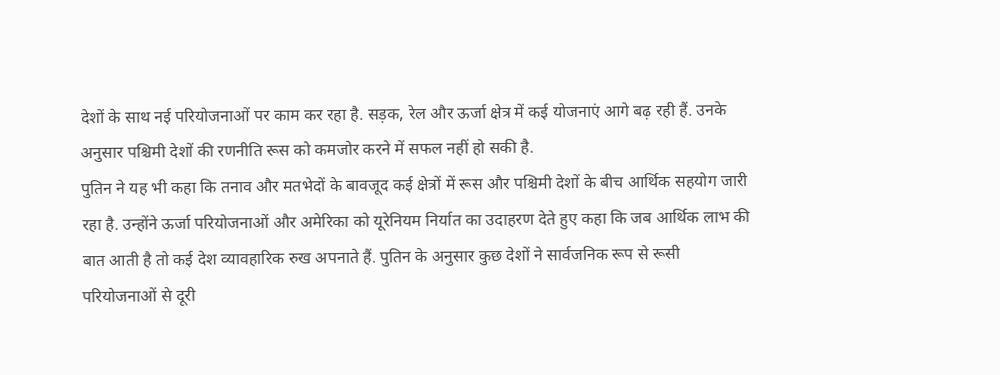देशों के साथ नई परियोजनाओं पर काम कर रहा है. सड़क, रेल और ऊर्जा क्षेत्र में कई योजनाएं आगे बढ़ रही हैं. उनके अनुसार पश्चिमी देशों की रणनीति रूस को कमजोर करने में सफल नहीं हो सकी है.
पुतिन ने यह भी कहा कि तनाव और मतभेदों के बावजूद कई क्षेत्रों में रूस और पश्चिमी देशों के बीच आर्थिक सहयोग जारी रहा है. उन्होंने ऊर्जा परियोजनाओं और अमेरिका को यूरेनियम निर्यात का उदाहरण देते हुए कहा कि जब आर्थिक लाभ की बात आती है तो कई देश व्यावहारिक रुख अपनाते हैं. पुतिन के अनुसार कुछ देशों ने सार्वजनिक रूप से रूसी परियोजनाओं से दूरी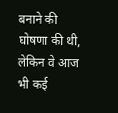बनाने की घोषणा की थी, लेकिन वे आज भी कई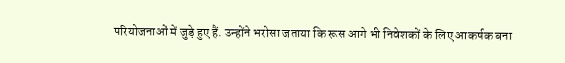परियोजनाओं में जुड़े हुए हैं. उन्होंने भरोसा जताया कि रूस आगे भी निवेशकों के लिए आकर्षक बना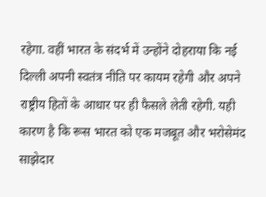रहेगा. वहीं भारत के संदर्भ में उन्होंने दोहराया कि नई दिल्ली अपनी स्वतंत्र नीति पर कायम रहेगी और अपने राष्ट्रीय हितों के आधार पर ही फैसले लेती रहेगी. यही कारण है कि रूस भारत को एक मजबूत और भरोसेमंद साझेदार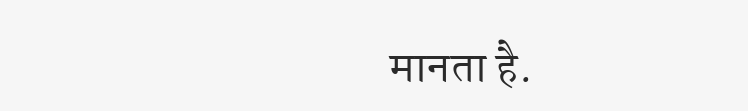मानता है.